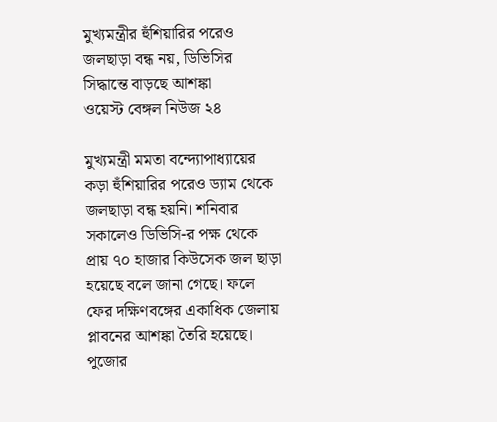মুখ্যমন্ত্রীর হুঁশিয়ারির পরেও জলছাড়া বন্ধ নয়, ডিভিসির সিদ্ধান্তে বাড়ছে আশঙ্কা
ওয়েস্ট বেঙ্গল নিউজ ২৪

মুখ্যমন্ত্রী মমতা বন্দ্যোপাধ্যায়ের কড়া হুঁশিয়ারির পরেও ড্যাম থেকে জলছাড়া বন্ধ হয়নি। শনিবার সকালেও ডিভিসি-র পক্ষ থেকে প্রায় ৭০ হাজার কিউসেক জল ছাড়া হয়েছে বলে জানা গেছে। ফলে ফের দক্ষিণবঙ্গের একাধিক জেলায় প্লাবনের আশঙ্কা তৈরি হয়েছে।
পুজোর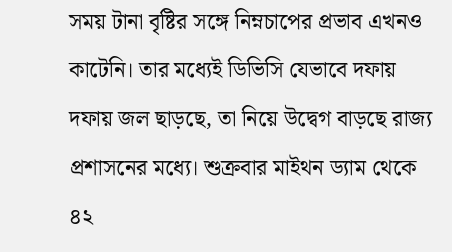সময় টানা বৃষ্টির সঙ্গে নিম্নচাপের প্রভাব এখনও কাটেনি। তার মধ্যেই ডিভিসি যেভাবে দফায় দফায় জল ছাড়ছে, তা নিয়ে উদ্বেগ বাড়ছে রাজ্য প্রশাসনের মধ্যে। শুক্রবার মাইথন ড্যাম থেকে ৪২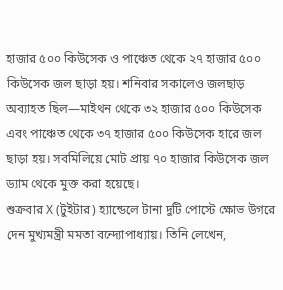হাজার ৫০০ কিউসেক ও পাঞ্চেত থেকে ২৭ হাজার ৫০০ কিউসেক জল ছাড়া হয়। শনিবার সকালেও জলছাড় অব্যাহত ছিল—মাইথন থেকে ৩২ হাজার ৫০০ কিউসেক এবং পাঞ্চেত থেকে ৩৭ হাজার ৫০০ কিউসেক হারে জল ছাড়া হয়। সবমিলিয়ে মোট প্রায় ৭০ হাজার কিউসেক জল ড্যাম থেকে মুক্ত করা হয়েছে।
শুক্রবার X (টুইটার) হ্যান্ডেলে টানা দুটি পোস্টে ক্ষোভ উগরে দেন মুখ্যমন্ত্রী মমতা বন্দ্যোপাধ্যায়। তিনি লেখেন,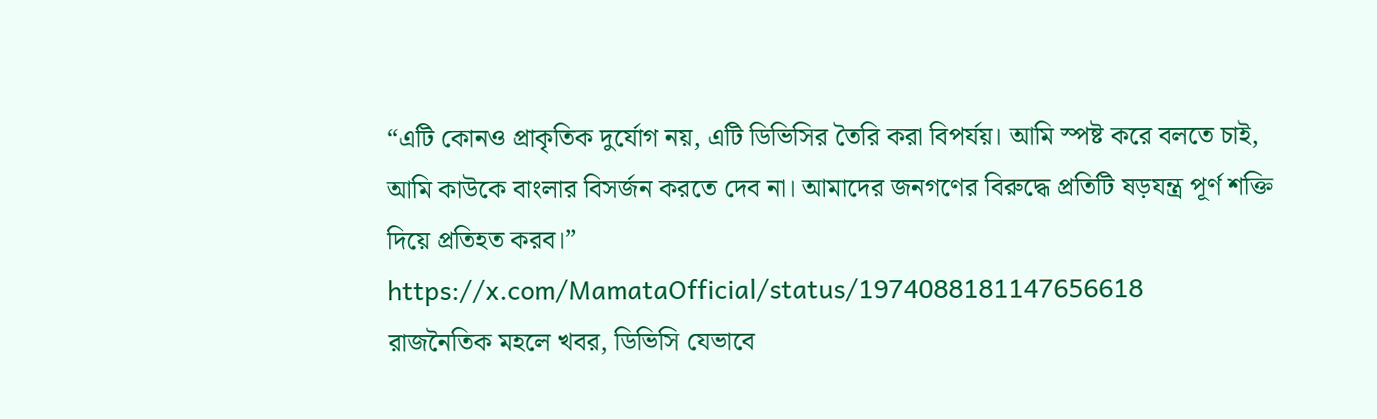“এটি কোনও প্রাকৃতিক দুর্যোগ নয়, এটি ডিভিসির তৈরি করা বিপর্যয়। আমি স্পষ্ট করে বলতে চাই, আমি কাউকে বাংলার বিসর্জন করতে দেব না। আমাদের জনগণের বিরুদ্ধে প্রতিটি ষড়যন্ত্র পূর্ণ শক্তি দিয়ে প্রতিহত করব।”
https://x.com/MamataOfficial/status/1974088181147656618
রাজনৈতিক মহলে খবর, ডিভিসি যেভাবে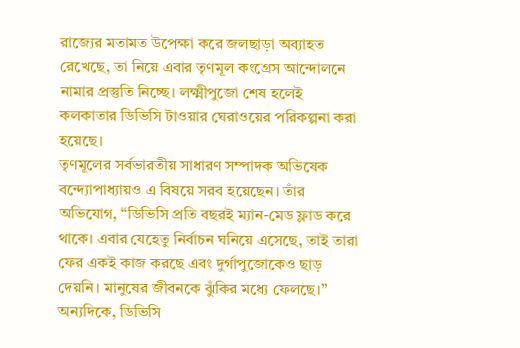রাজ্যের মতামত উপেক্ষা করে জলছাড়া অব্যাহত রেখেছে, তা নিয়ে এবার তৃণমূল কংগ্রেস আন্দোলনে নামার প্রস্তুতি নিচ্ছে। লক্ষ্মীপুজো শেষ হলেই কলকাতার ডিভিসি টাওয়ার ঘেরাওয়ের পরিকল্পনা করা হয়েছে।
তৃণমূলের সর্বভারতীয় সাধারণ সম্পাদক অভিষেক বন্দ্যোপাধ্যায়ও এ বিষয়ে সরব হয়েছেন। তাঁর অভিযোগ, “ডিভিসি প্রতি বছরই ম্যান-মেড ফ্লাড করে থাকে। এবার যেহেতু নির্বাচন ঘনিয়ে এসেছে, তাই তারা ফের একই কাজ করছে এবং দুর্গাপুজোকেও ছাড় দেয়নি। মানুষের জীবনকে ঝুঁকির মধ্যে ফেলছে।”
অন্যদিকে, ডিভিসি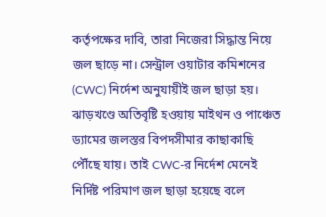কর্তৃপক্ষের দাবি, তারা নিজেরা সিদ্ধান্ত নিয়ে জল ছাড়ে না। সেন্ট্রাল ওয়াটার কমিশনের (CWC) নির্দেশ অনুযায়ীই জল ছাড়া হয়। ঝাড়খণ্ডে অতিবৃষ্টি হওয়ায় মাইথন ও পাঞ্চেত ড্যামের জলস্তর বিপদসীমার কাছাকাছি পৌঁছে যায়। তাই CWC-র নির্দেশ মেনেই নির্দিষ্ট পরিমাণ জল ছাড়া হয়েছে বলে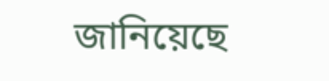জানিয়েছে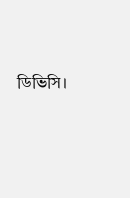ডিভিসি।